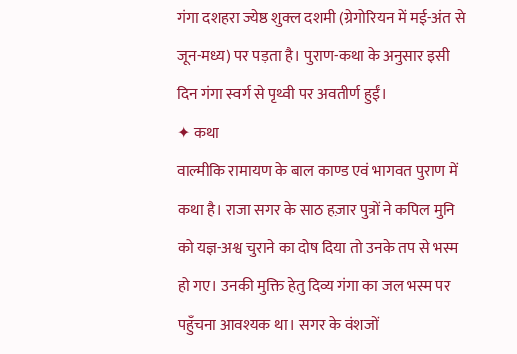गंगा दशहरा ज्येष्ठ शुक्ल दशमी (ग्रेगोरियन में मई-अंत से जून-मध्य) पर पड़ता है। पुराण-कथा के अनुसार इसी दिन गंगा स्वर्ग से पृथ्वी पर अवतीर्ण हुईं।
✦ कथा
वाल्मीकि रामायण के बाल काण्ड एवं भागवत पुराण में कथा है। राजा सगर के साठ हज़ार पुत्रों ने कपिल मुनि को यज्ञ-अश्व चुराने का दोष दिया तो उनके तप से भस्म हो गए। उनकी मुक्ति हेतु दिव्य गंगा का जल भस्म पर पहुँचना आवश्यक था। सगर के वंशजों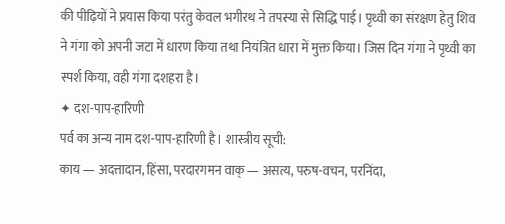की पीढ़ियों ने प्रयास किया परंतु केवल भगीरथ ने तपस्या से सिद्धि पाई। पृथ्वी का संरक्षण हेतु शिव ने गंगा को अपनी जटा में धारण किया तथा नियंत्रित धारा में मुक्त किया। जिस दिन गंगा ने पृथ्वी का स्पर्श किया, वही गंगा दशहरा है।
✦ दश-पाप-हारिणी
पर्व का अन्य नाम दश-पाप-हारिणी है। शास्त्रीय सूची:
काय — अदत्तादान, हिंसा, परदारगमन वाक् — असत्य, परुष-वचन, परनिंदा,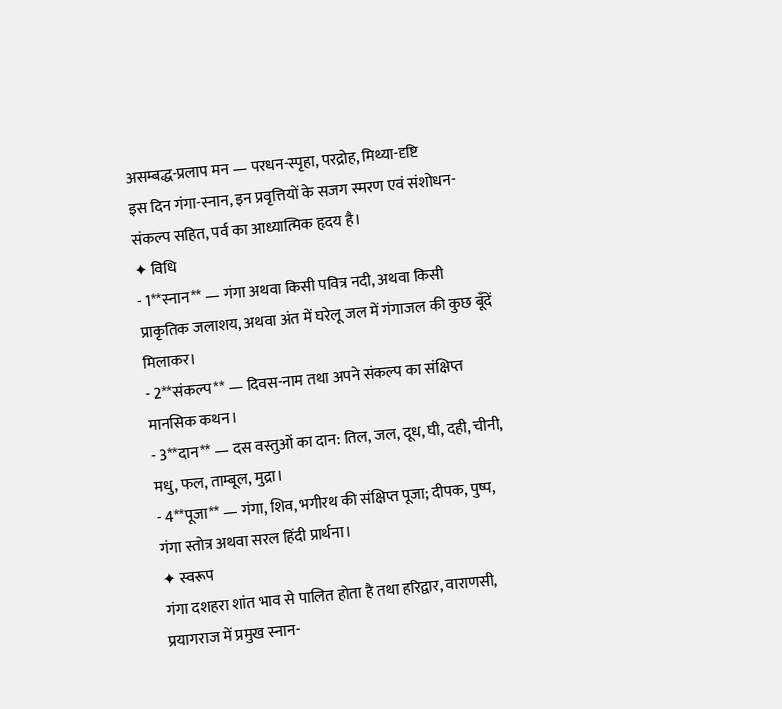असम्बद्ध-प्रलाप मन — परधन-स्पृहा, परद्रोह, मिथ्या-दृष्टि
इस दिन गंगा-स्नान, इन प्रवृत्तियों के सजग स्मरण एवं संशोधन-संकल्प सहित, पर्व का आध्यात्मिक हृदय है।
✦ विधि
- 1**स्नान** — गंगा अथवा किसी पवित्र नदी, अथवा किसी प्राकृतिक जलाशय, अथवा अंत में घरेलू जल में गंगाजल की कुछ बूँदें मिलाकर।
- 2**संकल्प** — दिवस-नाम तथा अपने संकल्प का संक्षिप्त मानसिक कथन।
- 3**दान** — दस वस्तुओं का दान: तिल, जल, दूध, घी, दही, चीनी, मधु, फल, ताम्बूल, मुद्रा।
- 4**पूजा** — गंगा, शिव, भगीरथ की संक्षिप्त पूजा; दीपक, पुष्प, गंगा स्तोत्र अथवा सरल हिंदी प्रार्थना।
✦ स्वरूप
गंगा दशहरा शांत भाव से पालित होता है तथा हरिद्वार, वाराणसी, प्रयागराज में प्रमुख स्नान-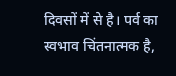दिवसों में से है। पर्व का स्वभाव चिंतनात्मक है,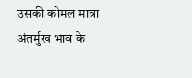उसकी कोमल मात्रा अंतर्मुख भाव के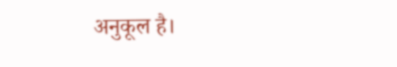अनुकूल है।